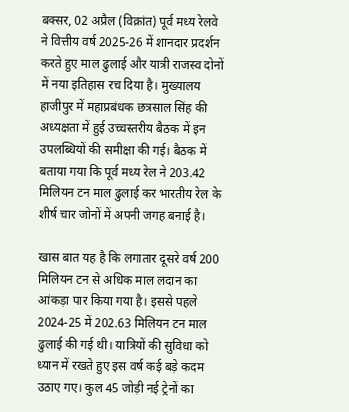बक्सर, 02 अप्रैल (विक्रांत) पूर्व मध्य रेलवे ने वित्तीय वर्ष 2025-26 में शानदार प्रदर्शन करते हुए माल ढुलाई और यात्री राजस्व दोनों में नया इतिहास रच दिया है। मुख्यालय हाजीपुर में महाप्रबंधक छत्रसाल सिंह की अध्यक्षता में हुई उच्चस्तरीय बैठक में इन उपलब्धियों की समीक्षा की गई। बैठक में बताया गया कि पूर्व मध्य रेल ने 203.42 मिलियन टन माल ढुलाई कर भारतीय रेल के शीर्ष चार जोनों में अपनी जगह बनाई है।

खास बात यह है कि लगातार दूसरे वर्ष 200 मिलियन टन से अधिक माल लदान का आंकड़ा पार किया गया है। इससे पहले 2024-25 में 202.63 मिलियन टन माल ढुलाई की गई थी। यात्रियों की सुविधा को ध्यान में रखते हुए इस वर्ष कई बड़े कदम उठाए गए। कुल 45 जोड़ी नई ट्रेनों का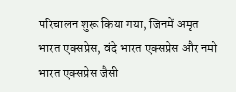परिचालन शुरू किया गया, जिनमें अमृत भारत एक्सप्रेस, वंदे भारत एक्सप्रेस और नमो भारत एक्सप्रेस जैसी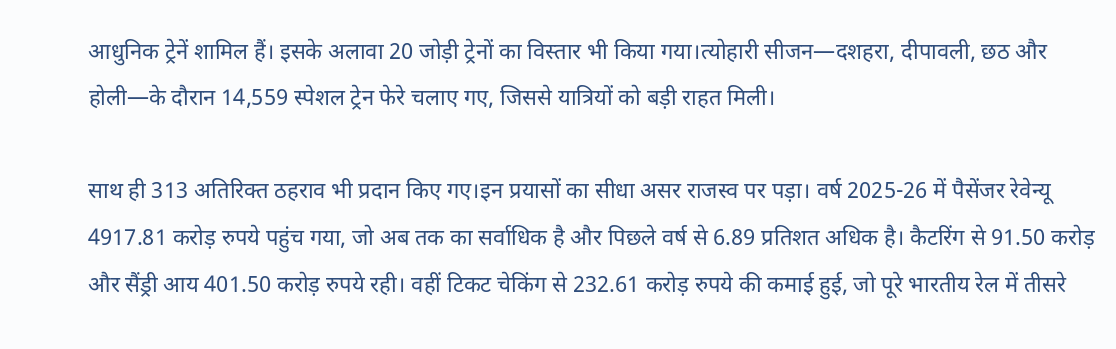आधुनिक ट्रेनें शामिल हैं। इसके अलावा 20 जोड़ी ट्रेनों का विस्तार भी किया गया।त्योहारी सीजन—दशहरा, दीपावली, छठ और होली—के दौरान 14,559 स्पेशल ट्रेन फेरे चलाए गए, जिससे यात्रियों को बड़ी राहत मिली।

साथ ही 313 अतिरिक्त ठहराव भी प्रदान किए गए।इन प्रयासों का सीधा असर राजस्व पर पड़ा। वर्ष 2025-26 में पैसेंजर रेवेन्यू 4917.81 करोड़ रुपये पहुंच गया, जो अब तक का सर्वाधिक है और पिछले वर्ष से 6.89 प्रतिशत अधिक है। कैटरिंग से 91.50 करोड़ और सैंड्री आय 401.50 करोड़ रुपये रही। वहीं टिकट चेकिंग से 232.61 करोड़ रुपये की कमाई हुई, जो पूरे भारतीय रेल में तीसरे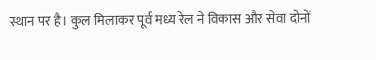स्थान पर है। कुल मिलाकर पूर्व मध्य रेल ने विकास और सेवा दोनों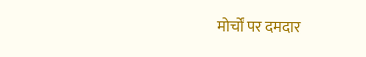मोर्चों पर दमदार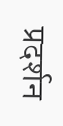प्रदर्शन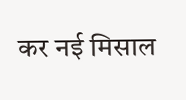कर नई मिसाल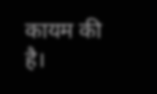कायम की है।